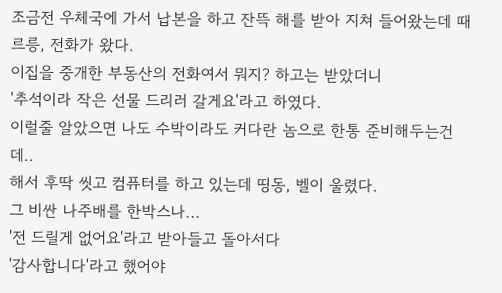조금전 우체국에 가서 납본을 하고 잔뜩 해를 받아 지쳐 들어왔는데 때르릉, 전화가 왔다.
이집을 중개한 부동산의 전화여서 뭐지? 하고는 받았더니
'추석이라 작은 선물 드리러 갈게요'라고 하였다.
이럴줄 알았으면 나도 수박이라도 커다란 놈으로 한통 준비해두는건데..
해서 후딱 씻고 컴퓨터를 하고 있는데 띵동, 벨이 울렸다.
그 비싼 나주배를 한박스나...
'전 드릴게 없어요'라고 받아들고 돌아서다
'감사합니다'라고 했어야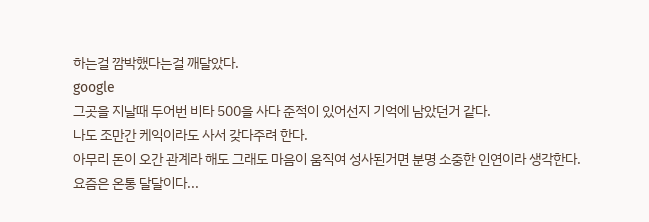하는걸 깜박했다는걸 깨달았다.
google
그곳을 지날때 두어번 비타 500을 사다 준적이 있어선지 기억에 남았던거 같다.
나도 조만간 케익이라도 사서 갖다주려 한다.
아무리 돈이 오간 관계라 해도 그래도 마음이 움직여 성사된거면 분명 소중한 인연이라 생각한다.
요즘은 온통 달달이다...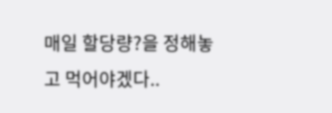매일 할당량?을 정해놓고 먹어야겠다..